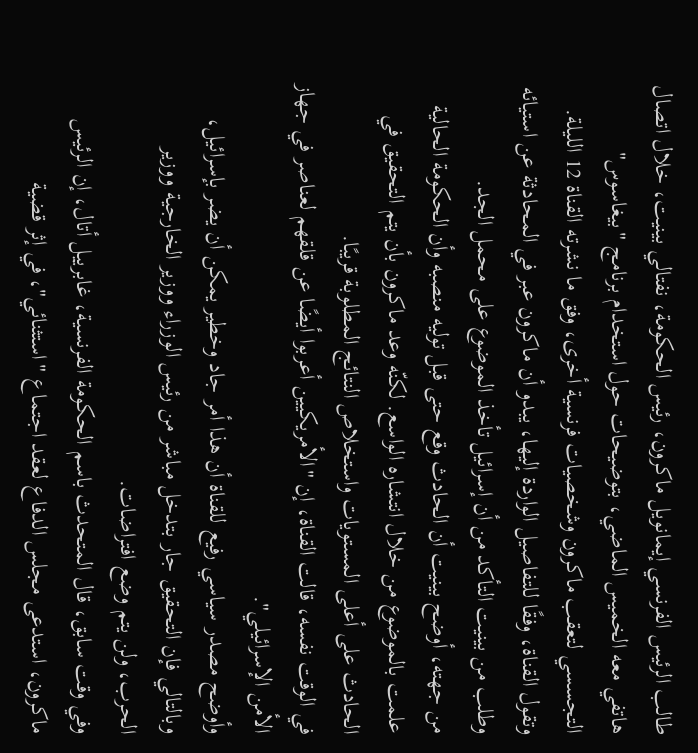طالب الرئيس الفرنسي إيمانويل ماكرون، رئيس الحكومة، نفتالي بينيت، خلال اتصال هاتفي معه الخميس الماضي، بتوضيحات حول استخدام برنامج "بيغاسوس" التجسسي لتعقب ماكرون وشخصيات فرنسية أخرى، وفق ما نشرته القناة 12 الليلة.
وتقول القناة، وفقًا للتفاصيل الواردة إليها، يبدو أن ماكرون عبر في المحادثة عن استيائه وطلب من بينيت التأكد من أن إسرائيل تأخذ الموضوع على محمل الجد.
من جهته، أوضح بينيت أن الحادث وقع حتى قبل توليه منصبه وأن الحكومة الحالية علمت بالموضوع من خلال انتشاره الواسع. لكنّه وعد ماكرون بأن يتم التحقيق في الحادث على أعلى المستويات واستخلاص النتائج المطلوبة قريبًا.
في الوقت نفسه، قالت القناة، إن "الأمريكيين أعربوا أيضًا عن قلقهم لعناصر في جهاز الأمن الإسرائيلي".
وأوضح مصدر سياسي رفيع للقناة أن هذا أمر جاد وخطير يمكن أن يضر بإسرائيل، وبالتالي فإن التحقيق جار بتدخل مباشر من رئيس الوزراء ووزير الخارجية ووزير الحرب، ولن يتم وضع افتراضات.
وفي وقت سابق، قال المتحدث باسم الحكومة الفرنسية، غابرييل أتال، إن الرئيس ماكرون، استدعى مجلس الدفاع لعقد اجتماع "استثنائي"، في إثر قضية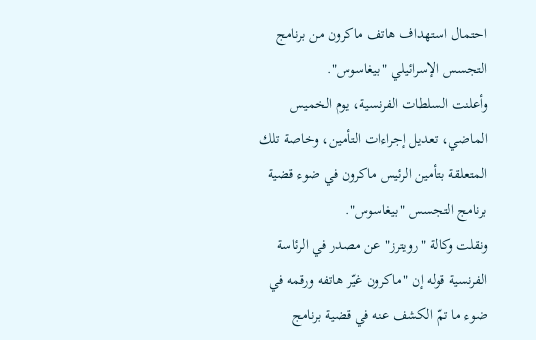احتمال استهداف هاتف ماكرون من برنامج التجسس الإسرائيلي "بيغاسوس".
وأعلنت السلطات الفرنسية، يوم الخميس الماضي، تعديل إجراءات التأمين، وخاصة تلك المتعلقة بتأمين الرئيس ماكرون في ضوء قضية برنامج التجسس "بيغاسوس".
ونقلت وكالة "رويترز" عن مصدر في الرئاسة الفرنسية قوله إن "ماكرون غيّر هاتفه ورقمه في ضوء ما تمّ الكشف عنه في قضية برنامج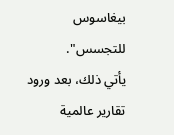بيغاسوس للتجسس".
يأتي ذلك، بعد ورود تقارير عالمية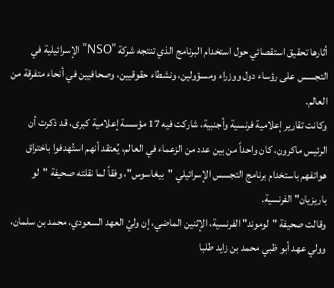أثارها تحقيق استقصائي حول استخدام البرنامج الذي تنتجه شركة "NSO" الإسرائيلية في التجسس على رؤساء دول ووزراء ومسؤولين، ونشطاء حقوقيين، وصحافيين في أنحاء متفرقة من العالم.
وكانت تقارير إعلامية فرنسية وأجنبية، شاركت فيه 17 مؤسسة إعلامية كبرى، قد ذكرت أن الرئيس ماكرون، كان واحداً من بين عدد من الزعماء في العالم، يُعتقد أنهم استُهدفوا باختراق هواتفهم باستخدام برنامج التجسس الإسرائيلي "بيغاسوس"، وفقاً لما نقلته صحيفة "لو باريزيان" الفرنسية.
وقالت صحيفة "لوموند" الفرنسية، الإثنين الماضي، إن وليّ العهد السعودي، محمد بن سلمان، وولي عهد أبو ظبي محمد بن زايد طلبا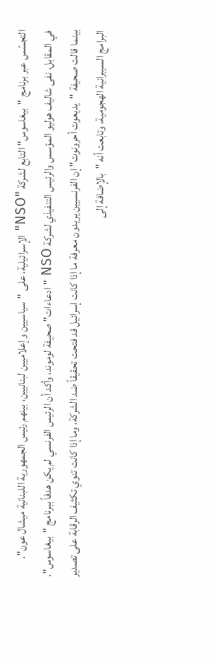التجسّس عبر برنامج "بيغاسوس" التابع لشركة "NSO" الإسرائيلية، على "سياسيين وإعلاميين لبنانيين، بينهم رئيس الجمهورية اللبنانية ميشال عون".
في المقابل، نفى شاليف هوليو المؤسس والرئيس التنفيذي لشركة NSO "ادعاءات" صحيفة لوموند، وأكد أن الرئيس الفرنسي لم يكن هدفاً ببرنامج "بيغاسوس".
بينما قالت صحيفة "يديعوت أحرونوت" إن الفرنسيين يريدون معرفة ما إذا كانت إسرائيل قد فتحت تحقيقاً ضد الشركة، وما إذا كانت تنوي تكثيف الرقابة على تصدير البرامج السيبرانية الهجومية، وتابعت أنه "بالإضافة إلى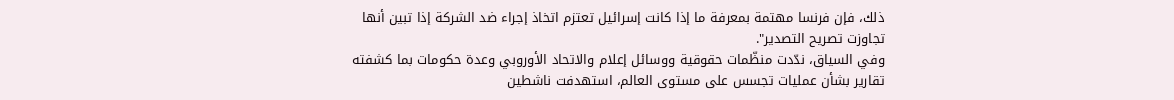ذلك، فإن فرنسا مهتمة بمعرفة ما إذا كانت إسرائيل تعتزم اتخاذ إجراء ضد الشركة إذا تبين أنها تجاوزت تصريح التصدير".
وفي السياق، ندّدت منظّمات حقوقية ووسائل إعلام والاتحاد الأوروبي وعدة حكومات بما كشفته تقارير بشأن عمليات تجسس على مستوى العالم، استهدفت ناشطين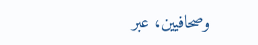وصحافيين، عبر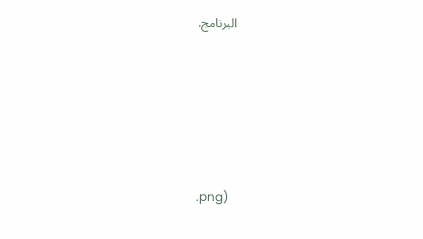البرنامج.






.png)